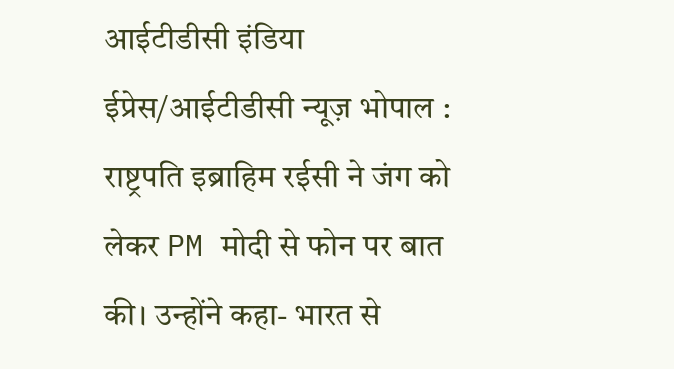आईटीडीसी इंडिया ईप्रेस/आईटीडीसी न्यूज़ भोपाल : राष्ट्रपति इब्राहिम रईसी ने जंग को लेकर PM मोदी से फोन पर बात की। उन्होंने कहा- भारत से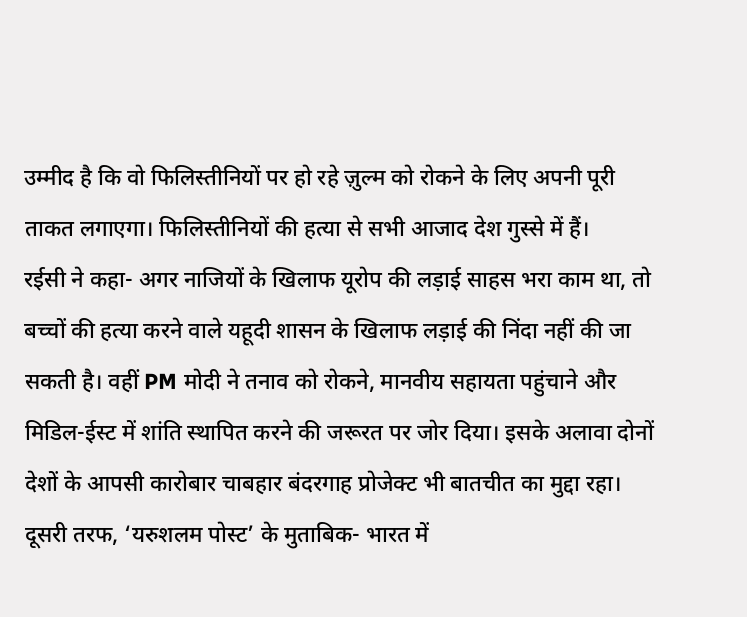उम्मीद है कि वो फिलिस्तीनियों पर हो रहे ज़ुल्म को रोकने के लिए अपनी पूरी ताकत लगाएगा। फिलिस्तीनियों की हत्या से सभी आजाद देश गुस्से में हैं।
रईसी ने कहा- अगर नाजियों के खिलाफ यूरोप की लड़ाई साहस भरा काम था, तो बच्चों की हत्या करने वाले यहूदी शासन के खिलाफ लड़ाई की निंदा नहीं की जा सकती है। वहीं PM मोदी ने तनाव को रोकने, मानवीय सहायता पहुंचाने और मिडिल-ईस्ट में शांति स्थापित करने की जरूरत पर जोर दिया। इसके अलावा दोनों देशों के आपसी कारोबार चाबहार बंदरगाह प्रोजेक्ट भी बातचीत का मुद्दा रहा।
दूसरी तरफ, ‘यरुशलम पोस्ट’ के मुताबिक- भारत में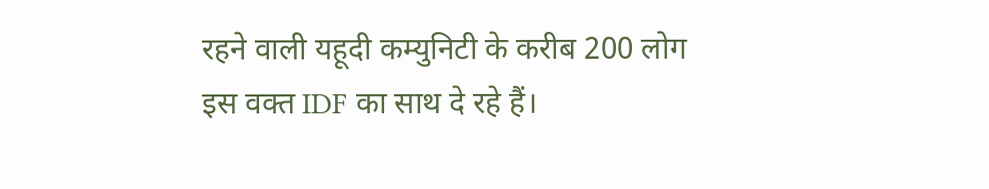रहने वाली यहूदी कम्युनिटी के करीब 200 लोग इस वक्त IDF का साथ दे रहे हैं।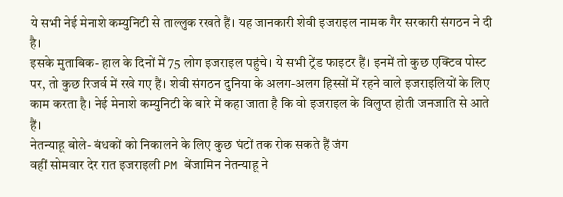ये सभी नेई मेनाशे कम्युनिटी से ताल्लुक रखते हैं। यह जानकारी शेवी इजराइल नामक गैर सरकारी संगठन ने दी है।
इसके मुताबिक- हाल के दिनों में 75 लोग इजराइल पहुंचे। ये सभी ट्रेंड फाइटर हैं। इनमें तो कुछ एक्टिव पोस्ट पर, तो कुछ रिजर्व में रखे गए हैं। शेवी संगठन दुनिया के अलग-अलग हिस्सों में रहने वाले इजराइलियों के लिए काम करता है। नेई मेनाशे कम्युनिटी के बारे में कहा जाता है कि वो इजराइल के विलुप्त होती जनजाति से आते हैं।
नेतन्याहू बोले- बंधकों को निकालने के लिए कुछ घंटों तक रोक सकते हैं जंग
वहीं सोमवार देर रात इजराइली PM बेंजामिन नेतन्याहू ने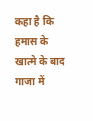कहा है कि हमास के खात्मे के बाद गाजा में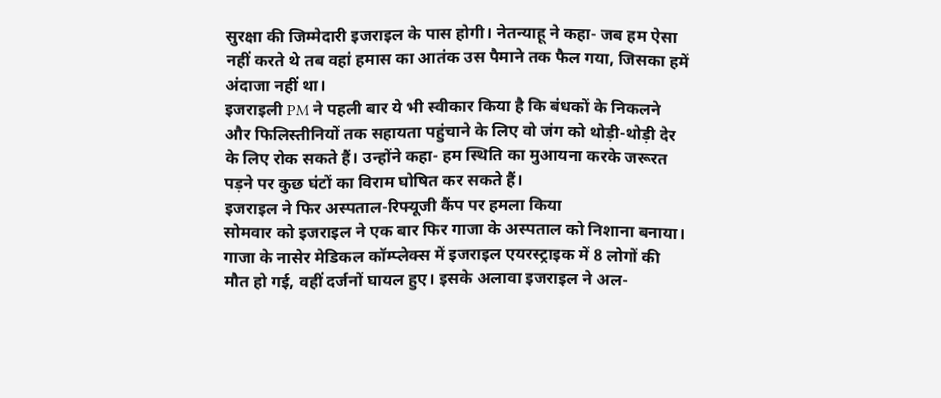सुरक्षा की जिम्मेदारी इजराइल के पास होगी। नेतन्याहू ने कहा- जब हम ऐसा नहीं करते थे तब वहां हमास का आतंक उस पैमाने तक फैल गया, जिसका हमें अंदाजा नहीं था।
इजराइली PM ने पहली बार ये भी स्वीकार किया है कि बंधकों के निकलने और फिलिस्तीनियों तक सहायता पहुंचाने के लिए वो जंग को थोड़ी-थोड़ी देर के लिए रोक सकते हैं। उन्होंने कहा- हम स्थिति का मुआयना करके जरूरत पड़ने पर कुछ घंटों का विराम घोषित कर सकते हैं।
इजराइल ने फिर अस्पताल-रिफ्यूजी कैंप पर हमला किया
सोमवार को इजराइल ने एक बार फिर गाजा के अस्पताल को निशाना बनाया। गाजा के नासेर मेडिकल कॉम्प्लेक्स में इजराइल एयरस्ट्राइक में 8 लोगों की मौत हो गई, वहीं दर्जनों घायल हुए। इसके अलावा इजराइल ने अल-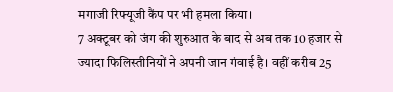मगाजी रिफ्यूजी कैंप पर भी हमला किया।
7 अक्टूबर को जंग की शुरुआत के बाद से अब तक 10 हजार से ज्यादा फिलिस्तीनियों ने अपनी जान गंवाई है। वहीं करीब 25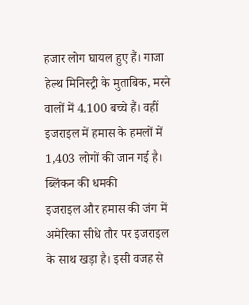हजार लोग घायल हुए हैं। गाजा हेल्थ मिनिस्ट्री के मुताबिक, मरने वालों में 4.100 बच्चे हैं। वहीं इजराइल में हमास के हमलों में 1,403 लोगों की जान गई है।
ब्लिंकन की धमकी
इजराइल और हमास की जंग में अमेरिका सीधे तौर पर इजराइल के साथ खड़ा है। इसी वजह से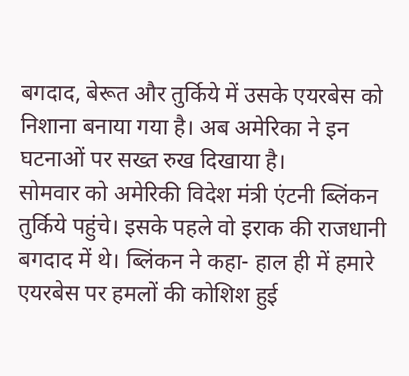बगदाद, बेरूत और तुर्किये में उसके एयरबेस को निशाना बनाया गया है। अब अमेरिका ने इन घटनाओं पर सख्त रुख दिखाया है।
सोमवार को अमेरिकी विदेश मंत्री एंटनी ब्लिंकन तुर्किये पहुंचे। इसके पहले वो इराक की राजधानी बगदाद में थे। ब्लिंकन ने कहा- हाल ही में हमारे एयरबेस पर हमलों की कोशिश हुई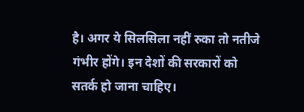है। अगर ये सिलसिला नहीं रुका तो नतीजे गंभीर होंगे। इन देशों की सरकारों को सतर्क हो जाना चाहिए।